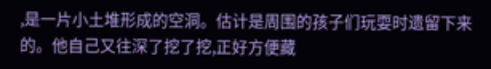,是一片小土堆形成的空洞。估计是周围的孩子们玩耍时遗留下来的。他自己又往深了挖了挖,正好方便藏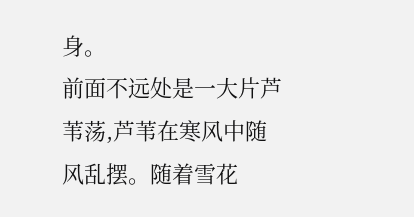身。
前面不远处是一大片芦苇荡,芦苇在寒风中随风乱摆。随着雪花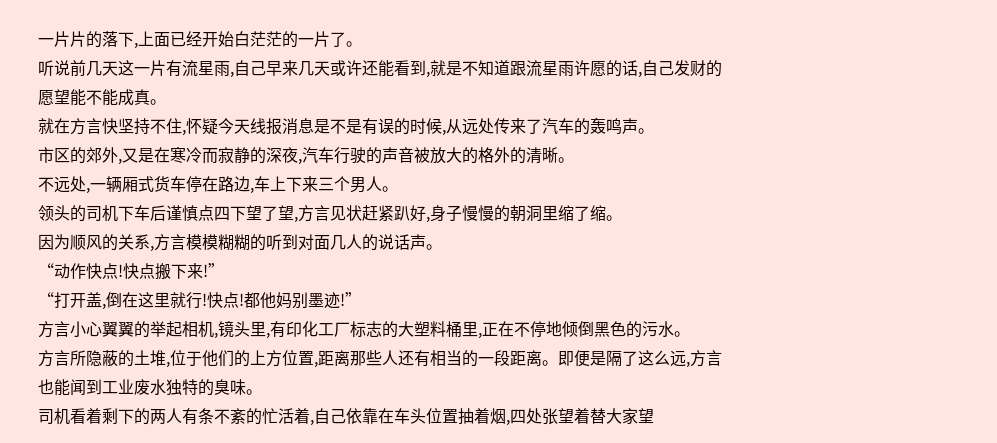一片片的落下,上面已经开始白茫茫的一片了。
听说前几天这一片有流星雨,自己早来几天或许还能看到,就是不知道跟流星雨许愿的话,自己发财的愿望能不能成真。
就在方言快坚持不住,怀疑今天线报消息是不是有误的时候,从远处传来了汽车的轰鸣声。
市区的郊外,又是在寒冷而寂静的深夜,汽车行驶的声音被放大的格外的清晰。
不远处,一辆厢式货车停在路边,车上下来三个男人。
领头的司机下车后谨慎点四下望了望,方言见状赶紧趴好,身子慢慢的朝洞里缩了缩。
因为顺风的关系,方言模模糊糊的听到对面几人的说话声。
“动作快点!快点搬下来!”
“打开盖,倒在这里就行!快点!都他妈别墨迹!”
方言小心翼翼的举起相机,镜头里,有印化工厂标志的大塑料桶里,正在不停地倾倒黑色的污水。
方言所隐蔽的土堆,位于他们的上方位置,距离那些人还有相当的一段距离。即便是隔了这么远,方言也能闻到工业废水独特的臭味。
司机看着剩下的两人有条不紊的忙活着,自己依靠在车头位置抽着烟,四处张望着替大家望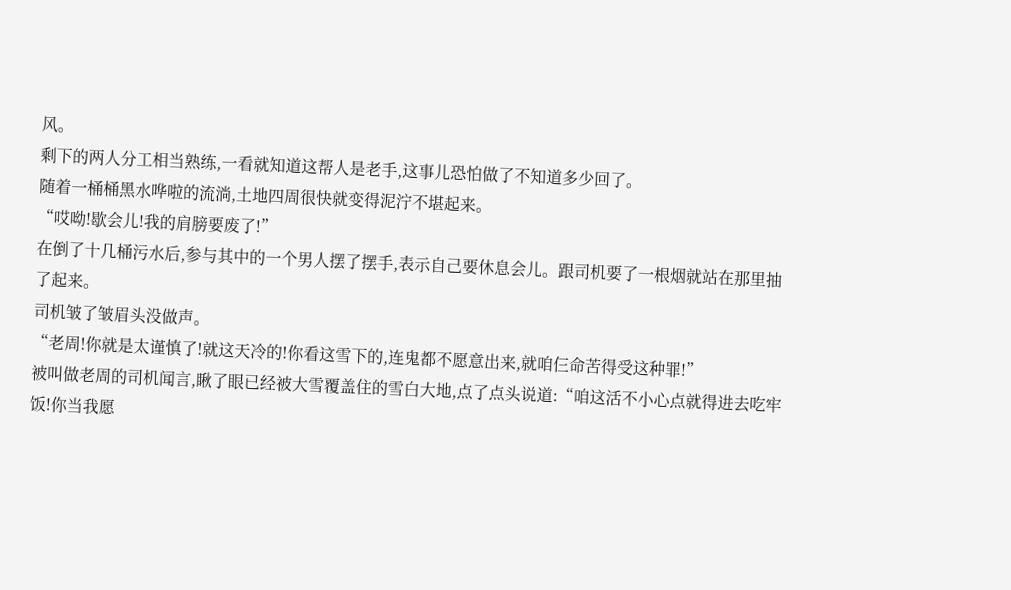风。
剩下的两人分工相当熟练,一看就知道这帮人是老手,这事儿恐怕做了不知道多少回了。
随着一桶桶黑水哗啦的流淌,土地四周很快就变得泥泞不堪起来。
“哎呦!歇会儿!我的肩膀要废了!”
在倒了十几桶污水后,参与其中的一个男人摆了摆手,表示自己要休息会儿。跟司机要了一根烟就站在那里抽了起来。
司机皱了皱眉头没做声。
“老周!你就是太谨慎了!就这天冷的!你看这雪下的,连鬼都不愿意出来,就咱仨命苦得受这种罪!”
被叫做老周的司机闻言,瞅了眼已经被大雪覆盖住的雪白大地,点了点头说道:“咱这活不小心点就得进去吃牢饭!你当我愿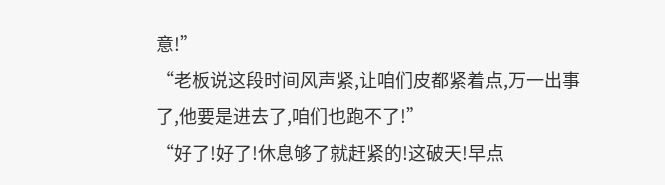意!”
“老板说这段时间风声紧,让咱们皮都紧着点,万一出事了,他要是进去了,咱们也跑不了!”
“好了!好了!休息够了就赶紧的!这破天!早点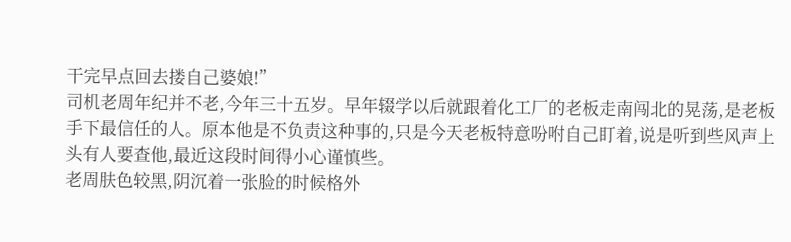干完早点回去搂自己婆娘!”
司机老周年纪并不老,今年三十五岁。早年辍学以后就跟着化工厂的老板走南闯北的晃荡,是老板手下最信任的人。原本他是不负责这种事的,只是今天老板特意吩咐自己盯着,说是听到些风声上头有人要查他,最近这段时间得小心谨慎些。
老周肤色较黑,阴沉着一张脸的时候格外